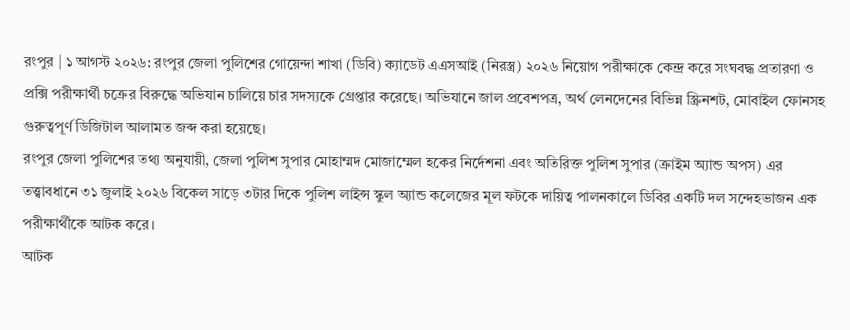রংপুর | ১ আগস্ট ২০২৬: রংপুর জেলা পুলিশের গোয়েন্দা শাখা (ডিবি) ক্যাডেট এএসআই (নিরস্ত্র) ২০২৬ নিয়োগ পরীক্ষাকে কেন্দ্র করে সংঘবদ্ধ প্রতারণা ও প্রক্সি পরীক্ষার্থী চক্রের বিরুদ্ধে অভিযান চালিয়ে চার সদস্যকে গ্রেপ্তার করেছে। অভিযানে জাল প্রবেশপত্র, অর্থ লেনদেনের বিভিন্ন স্ক্রিনশট, মোবাইল ফোনসহ গুরুত্বপূর্ণ ডিজিটাল আলামত জব্দ করা হয়েছে।
রংপুর জেলা পুলিশের তথ্য অনুযায়ী, জেলা পুলিশ সুপার মোহাম্মদ মোজাম্মেল হকের নির্দেশনা এবং অতিরিক্ত পুলিশ সুপার (ক্রাইম অ্যান্ড অপস) এর তত্ত্বাবধানে ৩১ জুলাই ২০২৬ বিকেল সাড়ে ৩টার দিকে পুলিশ লাইন্স স্কুল অ্যান্ড কলেজের মূল ফটকে দায়িত্ব পালনকালে ডিবির একটি দল সন্দেহভাজন এক পরীক্ষার্থীকে আটক করে।
আটক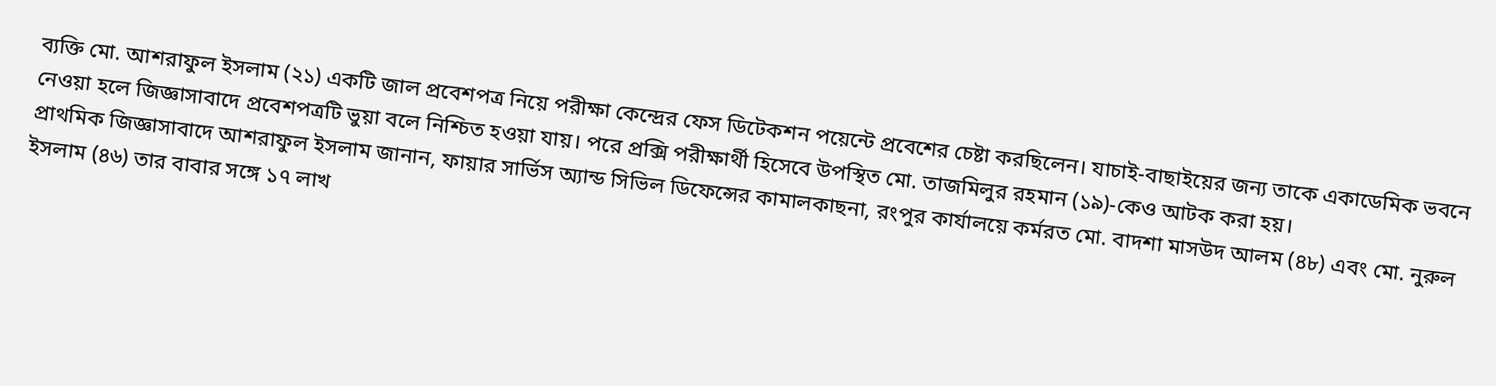ব্যক্তি মো. আশরাফুল ইসলাম (২১) একটি জাল প্রবেশপত্র নিয়ে পরীক্ষা কেন্দ্রের ফেস ডিটেকশন পয়েন্টে প্রবেশের চেষ্টা করছিলেন। যাচাই-বাছাইয়ের জন্য তাকে একাডেমিক ভবনে নেওয়া হলে জিজ্ঞাসাবাদে প্রবেশপত্রটি ভুয়া বলে নিশ্চিত হওয়া যায়। পরে প্রক্সি পরীক্ষার্থী হিসেবে উপস্থিত মো. তাজমিলুর রহমান (১৯)-কেও আটক করা হয়।
প্রাথমিক জিজ্ঞাসাবাদে আশরাফুল ইসলাম জানান, ফায়ার সার্ভিস অ্যান্ড সিভিল ডিফেন্সের কামালকাছনা, রংপুর কার্যালয়ে কর্মরত মো. বাদশা মাসউদ আলম (৪৮) এবং মো. নুরুল ইসলাম (৪৬) তার বাবার সঙ্গে ১৭ লাখ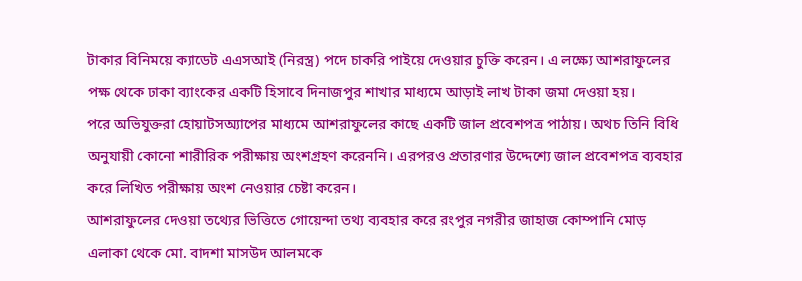টাকার বিনিময়ে ক্যাডেট এএসআই (নিরস্ত্র) পদে চাকরি পাইয়ে দেওয়ার চুক্তি করেন। এ লক্ষ্যে আশরাফুলের পক্ষ থেকে ঢাকা ব্যাংকের একটি হিসাবে দিনাজপুর শাখার মাধ্যমে আড়াই লাখ টাকা জমা দেওয়া হয়।
পরে অভিযুক্তরা হোয়াটসঅ্যাপের মাধ্যমে আশরাফুলের কাছে একটি জাল প্রবেশপত্র পাঠায়। অথচ তিনি বিধি অনুযায়ী কোনো শারীরিক পরীক্ষায় অংশগ্রহণ করেননি। এরপরও প্রতারণার উদ্দেশ্যে জাল প্রবেশপত্র ব্যবহার করে লিখিত পরীক্ষায় অংশ নেওয়ার চেষ্টা করেন।
আশরাফুলের দেওয়া তথ্যের ভিত্তিতে গোয়েন্দা তথ্য ব্যবহার করে রংপুর নগরীর জাহাজ কোম্পানি মোড় এলাকা থেকে মো. বাদশা মাসউদ আলমকে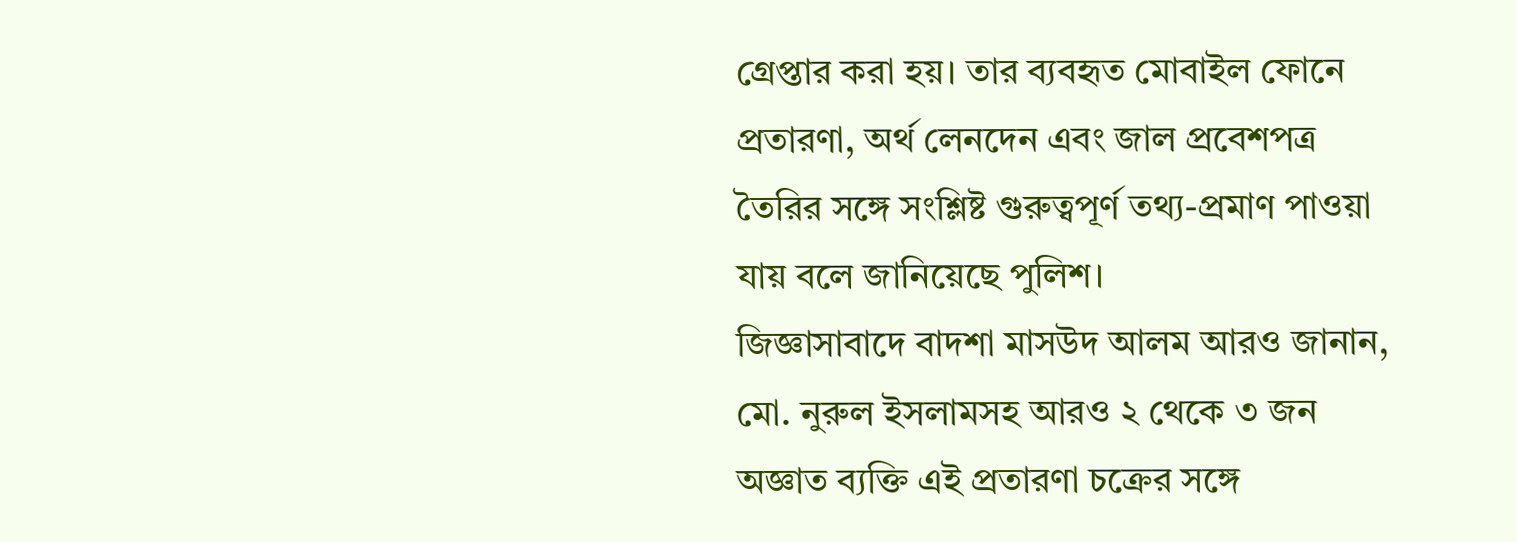গ্রেপ্তার করা হয়। তার ব্যবহৃত মোবাইল ফোনে প্রতারণা, অর্থ লেনদেন এবং জাল প্রবেশপত্র তৈরির সঙ্গে সংশ্লিষ্ট গুরুত্বপূর্ণ তথ্য-প্রমাণ পাওয়া যায় বলে জানিয়েছে পুলিশ।
জিজ্ঞাসাবাদে বাদশা মাসউদ আলম আরও জানান, মো. নুরুল ইসলামসহ আরও ২ থেকে ৩ জন অজ্ঞাত ব্যক্তি এই প্রতারণা চক্রের সঙ্গে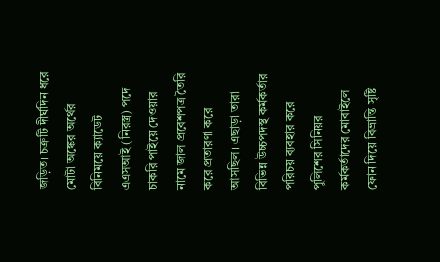জড়িত। চক্রটি দীর্ঘদিন ধরে মোটা অঙ্কের অর্থের বিনিময়ে ক্যাডেট এএসআই (নিরস্ত্র) পদে চাকরি পাইয়ে দেওয়ার নামে জাল প্রবেশপত্র তৈরি করে প্রতারণা করে আসছিল। এছাড়া তারা বিভিন্ন উচ্চপদস্থ কর্মকর্তার পরিচয় ব্যবহার করে পুলিশের সিনিয়র কর্মকর্তাদের মোবাইলে ফোন দিয়ে বিভ্রান্তি সৃষ্টি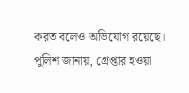করত বলেও অভিযোগ রয়েছে।
পুলিশ জানায়, গ্রেপ্তার হওয়া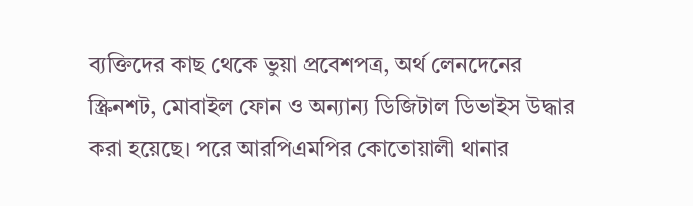ব্যক্তিদের কাছ থেকে ভুয়া প্রবেশপত্র, অর্থ লেনদেনের স্ক্রিনশট, মোবাইল ফোন ও অন্যান্য ডিজিটাল ডিভাইস উদ্ধার করা হয়েছে। পরে আরপিএমপির কোতোয়ালী থানার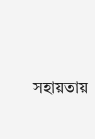সহায়তায়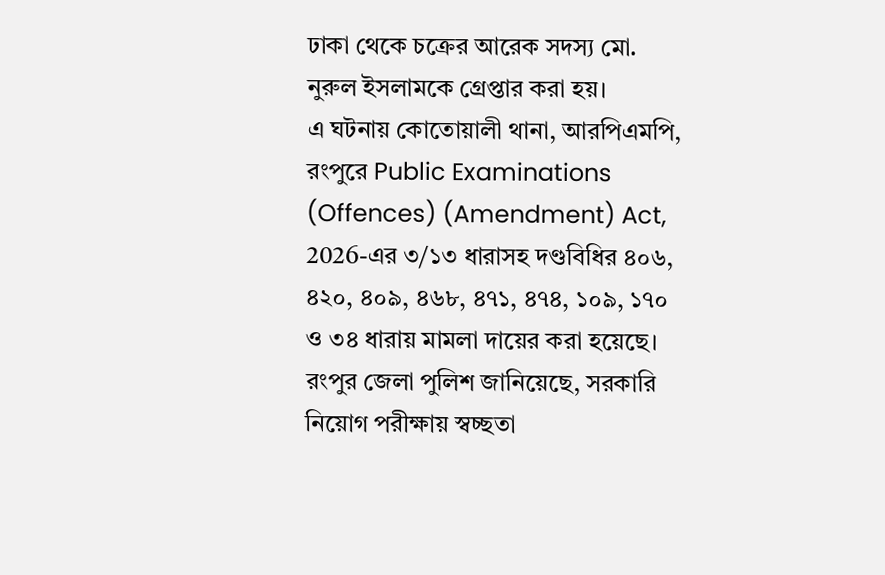ঢাকা থেকে চক্রের আরেক সদস্য মো. নুরুল ইসলামকে গ্রেপ্তার করা হয়।
এ ঘটনায় কোতোয়ালী থানা, আরপিএমপি, রংপুরে Public Examinations (Offences) (Amendment) Act, 2026-এর ৩/১৩ ধারাসহ দণ্ডবিধির ৪০৬, ৪২০, ৪০৯, ৪৬৮, ৪৭১, ৪৭৪, ১০৯, ১৭০ ও ৩৪ ধারায় মামলা দায়ের করা হয়েছে।
রংপুর জেলা পুলিশ জানিয়েছে, সরকারি নিয়োগ পরীক্ষায় স্বচ্ছতা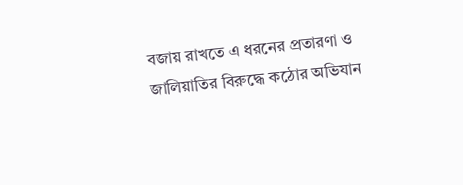বজায় রাখতে এ ধরনের প্রতারণা ও জালিয়াতির বিরুদ্ধে কঠোর অভিযান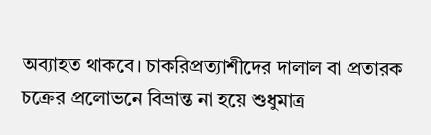অব্যাহত থাকবে। চাকরিপ্রত্যাশীদের দালাল বা প্রতারক চক্রের প্রলোভনে বিভ্রান্ত না হয়ে শুধুমাত্র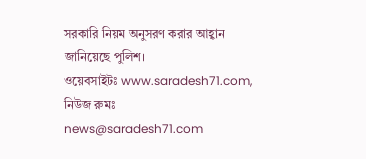সরকারি নিয়ম অনুসরণ করার আহ্বান জানিয়েছে পুলিশ।
ওয়েবসাইটঃ www.saradesh71.com, নিউজ রুমঃ news@saradesh71.com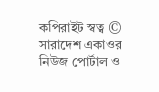কপিরাইট স্বত্ব © সারাদেশ একাওর নিউজ পোর্টাল ও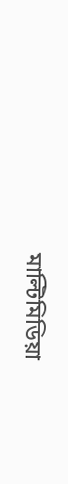মাল্টিমিডিয়া